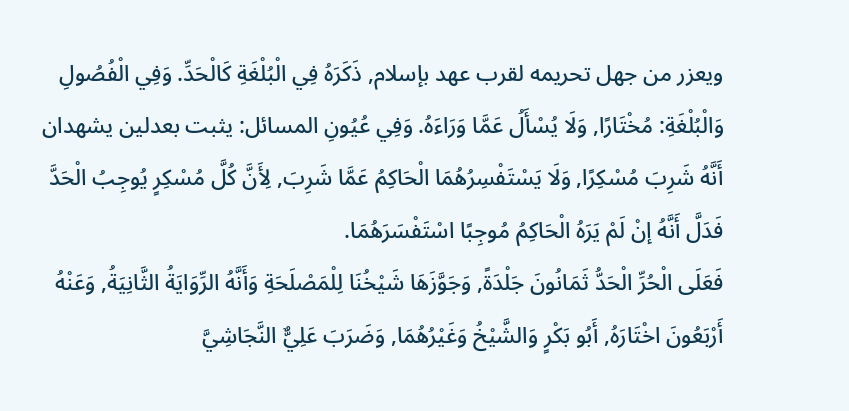ويعزر من جهل تحريمه لقرب عهد بإسلام, ذَكَرَهُ فِي الْبُلْغَةِ كَالْحَدِّ. وَفِي الْفُصُولِ وَالْبُلْغَةِ: مُخْتَارًا, وَلَا يُسْأَلُ عَمَّا وَرَاءَهُ. وَفِي عُيُونِ المسائل: يثبت بعدلين يشهدان أَنَّهُ شَرِبَ مُسْكِرًا, وَلَا يَسْتَفْسِرُهُمَا الْحَاكِمُ عَمَّا شَرِبَ, لِأَنَّ كُلَّ مُسْكِرٍ يُوجِبُ الْحَدَّ فَدَلَّ أَنَّهُ إنْ لَمْ يَرَهُ الْحَاكِمُ مُوجِبًا اسْتَفْسَرَهُمَا.
فَعَلَى الْحُرِّ الْحَدُّ ثَمَانُونَ جَلْدَةً, وَجَوَّزَهَا شَيْخُنَا لِلْمَصْلَحَةِ وَأَنَّهُ الرِّوَايَةُ الثَّانِيَةُ, وَعَنْهُ أَرْبَعُونَ اخْتَارَهُ, أَبُو بَكْرٍ وَالشَّيْخُ وَغَيْرُهُمَا, وَضَرَبَ عَلِيٌّ النَّجَاشِيَّ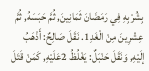بِشُرْبِهِ فِي رَمَضَانَ ثَمَانِينَ, ثُمَّ حَبَسَهُ, ثُمَّ عِشْرِينَ مِنْ الْغَدِ1. نَقَلَ صَالِحٌ: أَذْهَبُ إلَيْهِ, وَنَقَلَ حَنْبَلٌ: يَغْلُظُ 2عَلَيْهِ, كَمَنْ قَتَلَ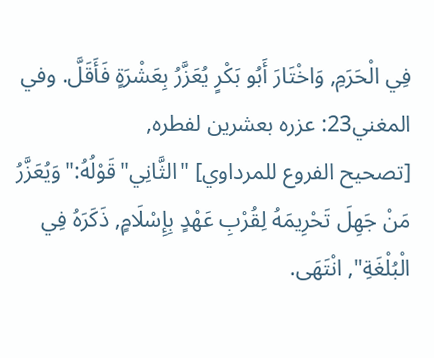فِي الْحَرَمِ, وَاخْتَارَ أَبُو بَكْرٍ يُعَزَّرُ بِعَشْرَةٍ فَأَقَلَّ. وفي المغني23: عزره بعشرين لفطره,
[تصحيح الفروع للمرداوي] "الثَّانِي"قَوْلُهُ:"وَيُعَزَّرُ مَنْ جَهِلَ تَحْرِيمَهُ لِقُرْبِ عَهْدٍ بِإِسْلَامٍ, ذَكَرَهُ فِي الْبُلْغَةِ", انْتَهَى.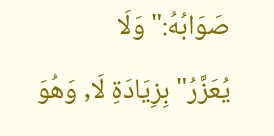صَوَابُهُ:"وَلَا يُعَزَّرُ"بِزِيَادَةِ لَا, وَهُوَ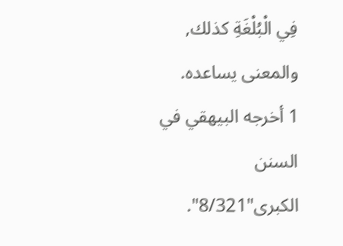فِي الْبُلْغَةِ كذلك, والمعنى يساعده.
1 أخرجه البيهقي في السنن الكبرى"8/321".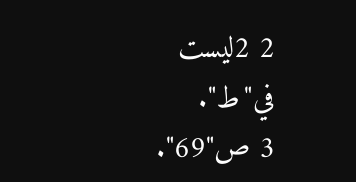2 2ليست في"ط".
3 ص"69".